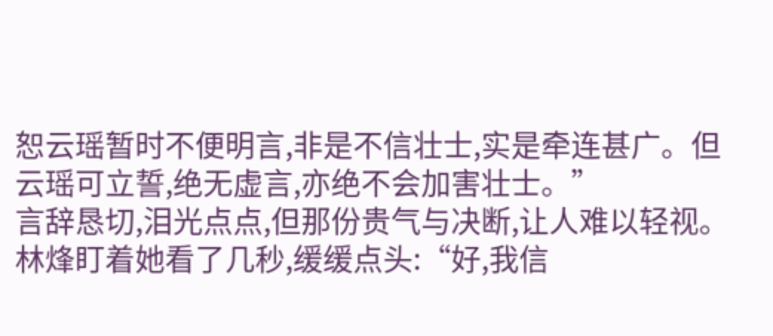恕云瑶暂时不便明言,非是不信壮士,实是牵连甚广。但云瑶可立誓,绝无虚言,亦绝不会加害壮士。”
言辞恳切,泪光点点,但那份贵气与决断,让人难以轻视。
林烽盯着她看了几秒,缓缓点头:“好,我信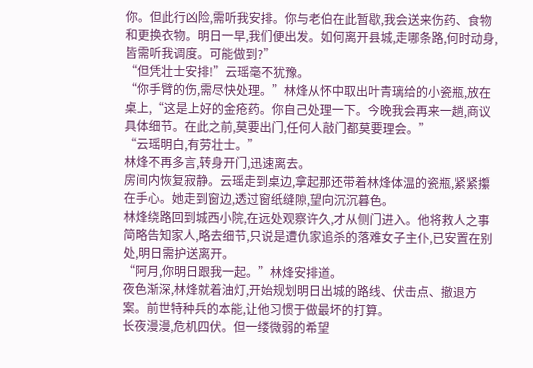你。但此行凶险,需听我安排。你与老伯在此暂歇,我会送来伤药、食物和更换衣物。明日一早,我们便出发。如何离开县城,走哪条路,何时动身,皆需听我调度。可能做到?”
“但凭壮士安排!”云瑶毫不犹豫。
“你手臂的伤,需尽快处理。”林烽从怀中取出叶青璃给的小瓷瓶,放在桌上,“这是上好的金疮药。你自己处理一下。今晚我会再来一趟,商议具体细节。在此之前,莫要出门,任何人敲门都莫要理会。”
“云瑶明白,有劳壮士。”
林烽不再多言,转身开门,迅速离去。
房间内恢复寂静。云瑶走到桌边,拿起那还带着林烽体温的瓷瓶,紧紧攥在手心。她走到窗边,透过窗纸缝隙,望向沉沉暮色。
林烽绕路回到城西小院,在远处观察许久,才从侧门进入。他将救人之事简略告知家人,略去细节,只说是遭仇家追杀的落难女子主仆,已安置在别处,明日需护送离开。
“阿月,你明日跟我一起。”林烽安排道。
夜色渐深,林烽就着油灯,开始规划明日出城的路线、伏击点、撤退方案。前世特种兵的本能,让他习惯于做最坏的打算。
长夜漫漫,危机四伏。但一缕微弱的希望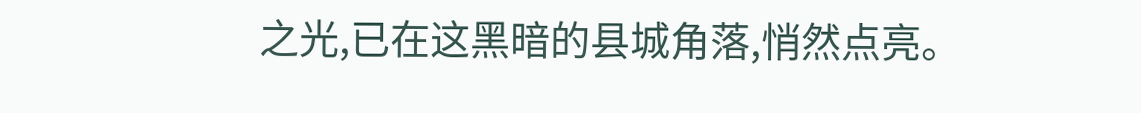之光,已在这黑暗的县城角落,悄然点亮。